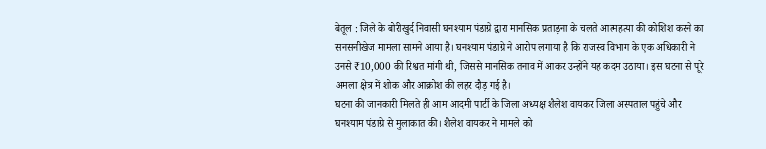बेतूल : जिले के बोरीखुर्द निवासी घनश्याम पंडाग्रे द्वारा मानसिक प्रताड़ना के चलते आत्महत्या की कोशिश करने का सनसनीखेज मामला सामने आया है। घनश्याम पंडाग्रे ने आरोप लगाया है कि राजस्व विभाग के एक अधिकारी ने उनसे ₹10,000 की रिश्वत मांगी थी, जिससे मानसिक तनाव में आकर उन्होंने यह कदम उठाया। इस घटना से पूरे अमला क्षेत्र में शोक और आक्रोश की लहर दौड़ गई है।
घटना की जानकारी मिलते ही आम आदमी पार्टी के जिला अध्यक्ष शैलेश वायकर जिला अस्पताल पहुंचे और घनश्याम पंडाग्रे से मुलाकात की। शैलेश वायकर ने मामले को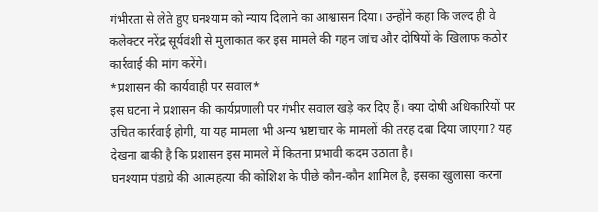गंभीरता से लेते हुए घनश्याम को न्याय दिलाने का आश्वासन दिया। उन्होंने कहा कि जल्द ही वे कलेक्टर नरेंद्र सूर्यवंशी से मुलाकात कर इस मामले की गहन जांच और दोषियों के खिलाफ कठोर कार्रवाई की मांग करेंगे।
*प्रशासन की कार्यवाही पर सवाल*
इस घटना ने प्रशासन की कार्यप्रणाली पर गंभीर सवाल खड़े कर दिए हैं। क्या दोषी अधिकारियों पर उचित कार्रवाई होगी, या यह मामला भी अन्य भ्रष्टाचार के मामलों की तरह दबा दिया जाएगा? यह देखना बाकी है कि प्रशासन इस मामले में कितना प्रभावी कदम उठाता है।
घनश्याम पंडाग्रे की आत्महत्या की कोशिश के पीछे कौन-कौन शामिल है, इसका खुलासा करना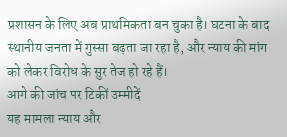प्रशासन के लिए अब प्राथमिकता बन चुका है। घटना के बाद स्थानीय जनता में गुस्सा बढ़ता जा रहा है, और न्याय की मांग को लेकर विरोध के सुर तेज हो रहे हैं।
आगे की जांच पर टिकीं उम्मीदें
यह मामला न्याय और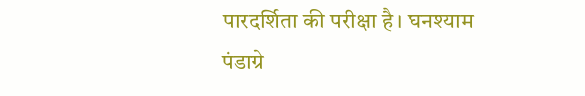पारदर्शिता की परीक्षा है। घनश्याम पंडाग्रे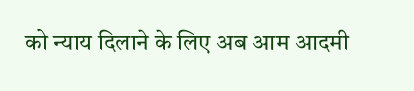को न्याय दिलाने के लिए अब आम आदमी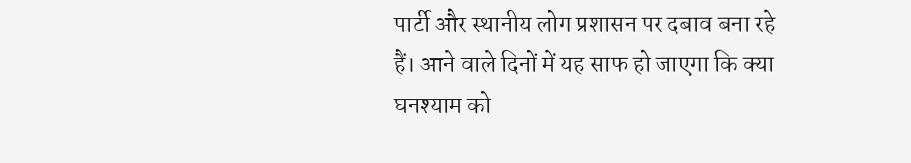पार्टी और स्थानीय लोग प्रशासन पर दबाव बना रहे हैं। आने वाले दिनों में यह साफ हो जाएगा कि क्या घनश्याम को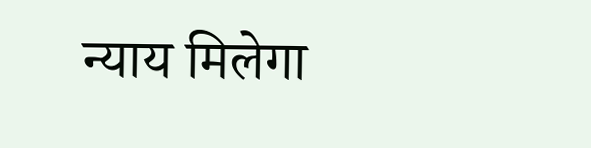न्याय मिलेगा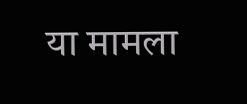या मामला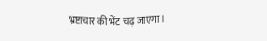भ्रष्टाचार की भेंट चढ़ जाएगा।